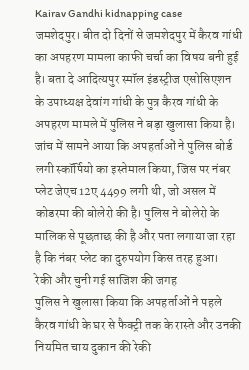Kairav Gandhi kidnapping case
जमशेदपुर। बीत दो दिनों से जमशेदपुर में कैरव गांधी का अपहरण मामला काफी चर्चा का विषय बनी हुई है। बता दे आदित्यपुर स्मॉल इंडस्ट्रीज एसोसिएशन के उपाध्यक्ष देवांग गांधी के पुत्र कैरव गांधी के अपहरण मामले में पुलिस ने बड़ा खुलासा किया है। जांच में सामने आया कि अपहर्ताओं ने पुलिस बोर्ड लगी स्कॉर्पियो का इस्तेमाल किया, जिस पर नंबर प्लेट जेएच 12ए 4499 लगी थी, जो असल में कोडरमा की बोलेरो की है। पुलिस ने बोलेरो के मालिक से पूछताछ की है और पता लगाया जा रहा है कि नंबर प्लेट का दुरुपयोग किस तरह हुआ।
रेकी और चुनी गई साजिश की जगह
पुलिस ने खुलासा किया कि अपहर्ताओं ने पहले कैरव गांधी के घर से फैक्ट्री तक के रास्ते और उनकी नियमित चाय दुकान की रेकी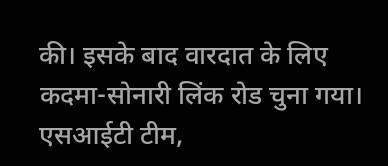की। इसके बाद वारदात के लिए कदमा-सोनारी लिंक रोड चुना गया। एसआईटी टीम,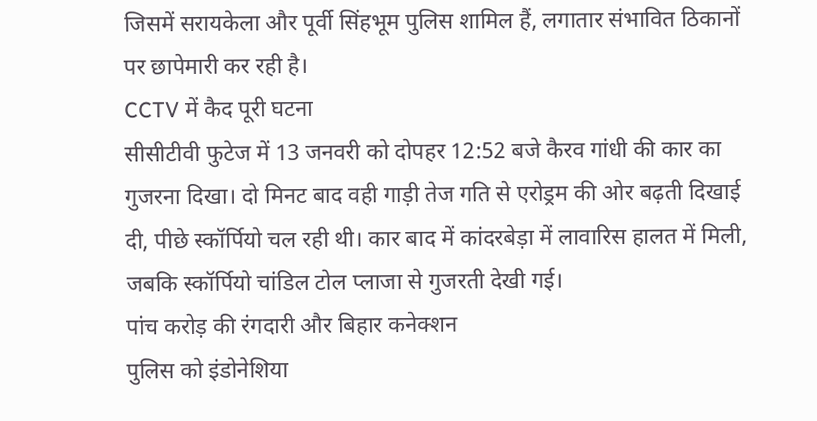जिसमें सरायकेला और पूर्वी सिंहभूम पुलिस शामिल हैं, लगातार संभावित ठिकानों पर छापेमारी कर रही है।
CCTV में कैद पूरी घटना
सीसीटीवी फुटेज में 13 जनवरी को दोपहर 12:52 बजे कैरव गांधी की कार का गुजरना दिखा। दो मिनट बाद वही गाड़ी तेज गति से एरोड्रम की ओर बढ़ती दिखाई दी, पीछे स्कॉर्पियो चल रही थी। कार बाद में कांदरबेड़ा में लावारिस हालत में मिली, जबकि स्कॉर्पियो चांडिल टोल प्लाजा से गुजरती देखी गई।
पांच करोड़ की रंगदारी और बिहार कनेक्शन
पुलिस को इंडोनेशिया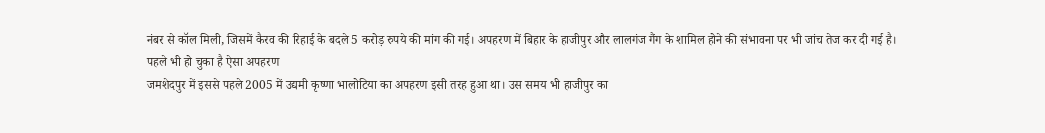नंबर से कॉल मिली, जिसमें कैरव की रिहाई के बदले 5 करोड़ रुपये की मांग की गई। अपहरण में बिहार के हाजीपुर और लालगंज गैंग के शामिल होने की संभावना पर भी जांच तेज कर दी गई है।
पहले भी हो चुका है ऐसा अपहरण
जमशेदपुर में इससे पहले 2005 में उद्यमी कृष्णा भालोटिया का अपहरण इसी तरह हुआ था। उस समय भी हाजीपुर का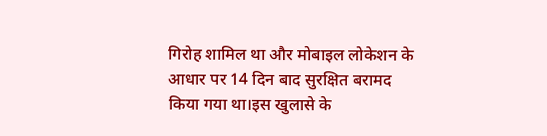गिरोह शामिल था और मोबाइल लोकेशन के आधार पर 14 दिन बाद सुरक्षित बरामद किया गया था।इस खुलासे के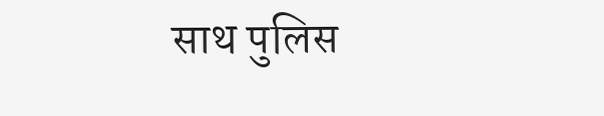साथ पुलिस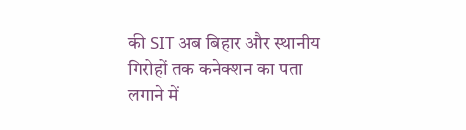की SIT अब बिहार और स्थानीय गिरोहों तक कनेक्शन का पता लगाने में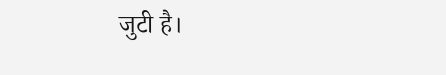जुटी है।